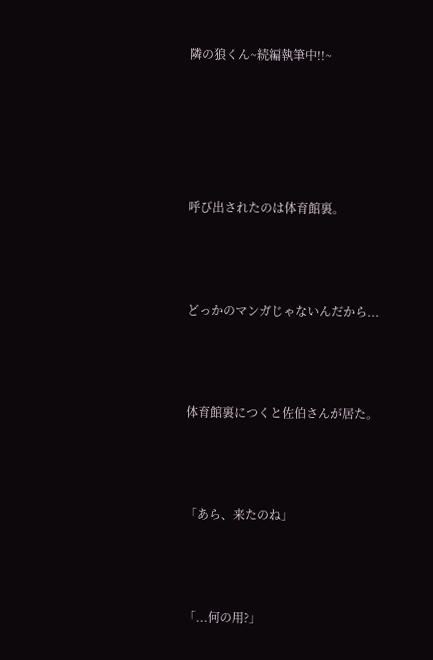隣の狼くん~続編執筆中!!~





呼び出されたのは体育館裏。



どっかのマンガじゃないんだから...



体育館裏につくと佐伯さんが居た。



「あら、来たのね」



「...何の用?」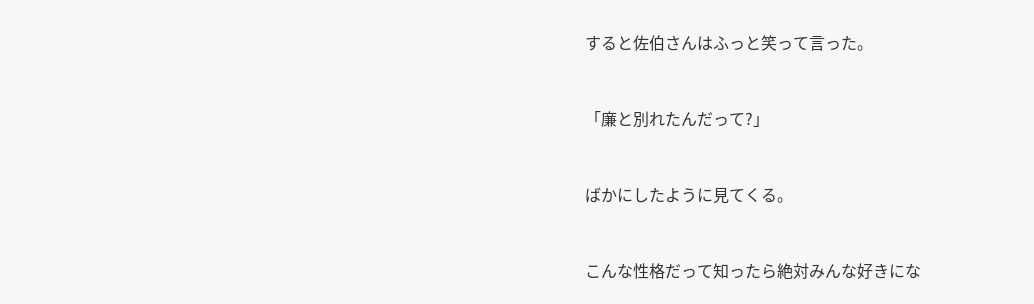すると佐伯さんはふっと笑って言った。



「廉と別れたんだって?」



ばかにしたように見てくる。



こんな性格だって知ったら絶対みんな好きにな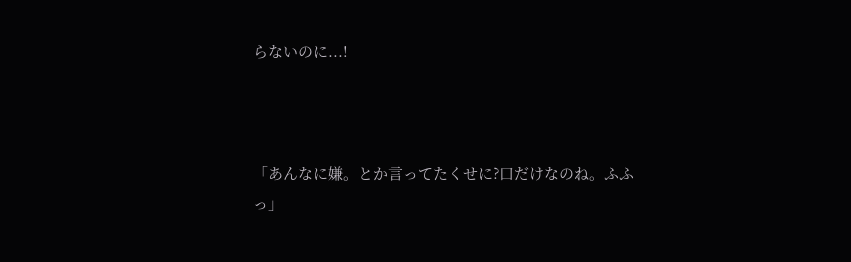らないのに...!



「あんなに嫌。とか言ってたくせに?口だけなのね。ふふっ」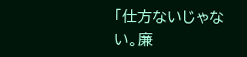「仕方ないじゃない。廉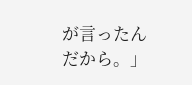が言ったんだから。」